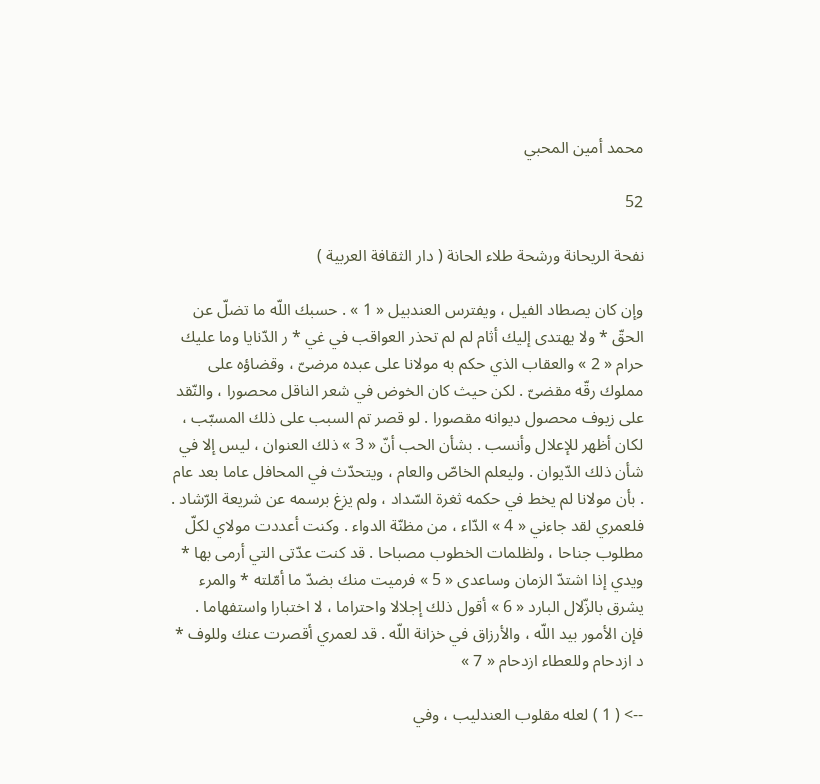محمد أمين المحبي

52

نفحة الريحانة ورشحة طلاء الحانة ( دار الثقافة العربية )

وإن كان يصطاد الفيل ، ويفترس العندبيل « 1 » . حسبك اللّه ما تضلّ عن الحقّ * ولا يهتدى إليك أثام لم لم تحذر العواقب في غي * ر الدّنايا وما عليك حرام « 2 » والعقاب الذي حكم به مولانا على عبده مرضىّ ، وقضاؤه على مملوك رقّه مقضىّ . لكن حيث كان الخوض في شعر الناقل محصورا ، والنّقد على زيوف محصول ديوانه مقصورا . لو قصر تم السبب على ذلك المسبّب ، لكان أظهر للإعلال وأنسب . بشأن الحب أنّ « 3 » ذلك العنوان ، ليس إلا في شأن ذلك الدّيوان . وليعلم الخاصّ والعام ، ويتحدّث في المحافل عاما بعد عام . بأن مولانا لم يخط في حكمه ثغرة السّداد ، ولم يزغ برسمه عن شريعة الرّشاد . فلعمري لقد جاءني « 4 » الدّاء ، من مظنّة الدواء . وكنت أعددت مولاي لكلّ مطلوب جناحا ، ولظلمات الخطوب مصباحا . قد كنت عدّتى التي أرمى بها * ويدي إذا اشتدّ الزمان وساعدى « 5 » فرميت منك بضدّ ما أمّلته * والمرء يشرق بالزّلال البارد « 6 » أقول ذلك إجلالا واحتراما ، لا اختبارا واستفهاما . فإن الأمور بيد اللّه ، والأرزاق في خزانة اللّه . قد لعمري أقصرت عنك وللوف * د ازدحام وللعطاء ازدحام « 7 »

--> ( 1 ) لعله مقلوب العندليب ، وفي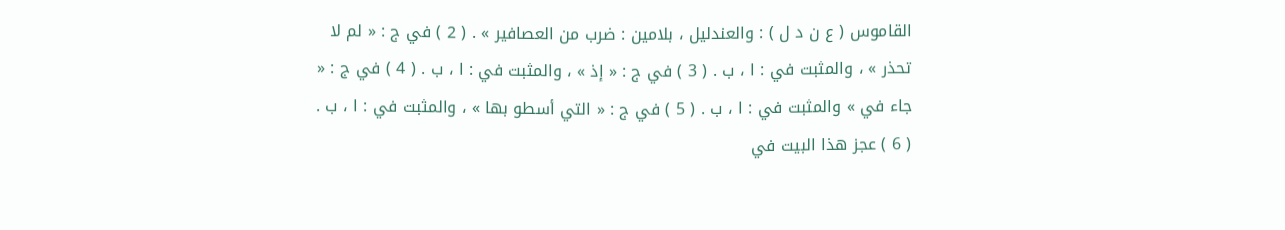القاموس ( ع ن د ل ) : والعندليل ، بلامين : ضرب من العصافير » . ( 2 ) في ج : « لم لا تحذر » ، والمثبت في : ا ، ب . ( 3 ) في ج : « إذ » ، والمثبت في : ا ، ب . ( 4 ) في ج : « جاء في » والمثبت في : ا ، ب . ( 5 ) في ج : « التي أسطو بها » ، والمثبت في : ا ، ب . ( 6 ) عجز هذا البيت في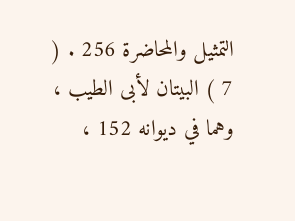التمثيل والمحاضرة 256 . ( 7 ) البيتان لأبى الطيب ، وهما في ديوانه 152 ،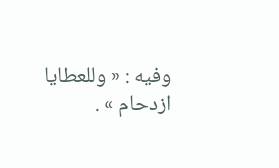وفيه : « وللعطايا ازدحام » .